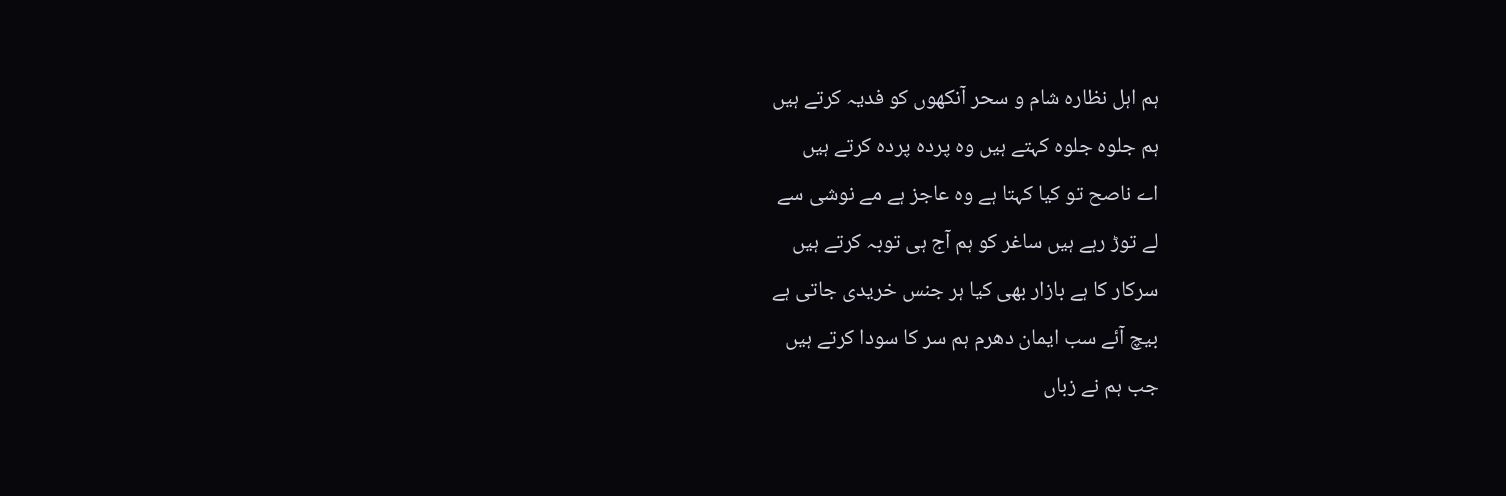ہم اہل نظارہ شام و سحر آنکھوں کو فدیہ کرتے ہیں
ہم جلوہ جلوہ کہتے ہیں وہ پردہ پردہ کرتے ہیں
اے ناصح تو کیا کہتا ہے وہ عاجز ہے مے نوشی سے
لے توڑ رہے ہیں ساغر کو ہم آج ہی توبہ کرتے ہیں
سرکار کا ہے بازار بھی کیا ہر جنس خریدی جاتی ہے
بیچ آئے سب ایمان دھرم ہم سر کا سودا کرتے ہیں
جب ہم نے زباں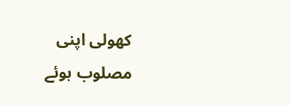کھولی اپنی مصلوب ہوئے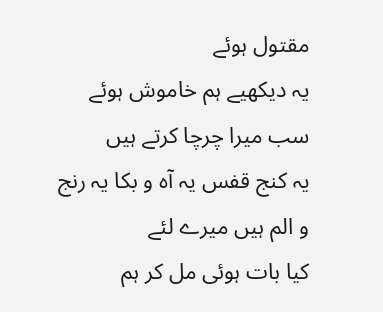مقتول ہوئے
یہ دیکھیے ہم خاموش ہوئے سب میرا چرچا کرتے ہیں
یہ کنج قفس یہ آہ و بکا یہ رنج و الم ہیں میرے لئے
کیا بات ہوئی مل کر ہم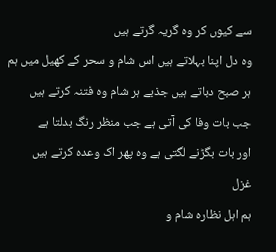سے کیوں کر وہ گریہ گرتے ہیں
وہ دل اپنا بہلاتے ہیں اس شام و سحر کے کھیل میں ہم
ہر صبح دباتے ہیں جذبے ہر شام وہ فتنہ کرتے ہیں
جب بات وفا کی آتی ہے جب منظر رنگ بدلتا ہے
اور بات بگڑنے لگتی ہے وہ پھر اک وعدہ کرتے ہیں
غزل
ہم اہل نظارہ شام و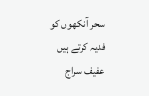سحر آنکھوں کو فدیہ کرتے ہیں
عفیف سراج